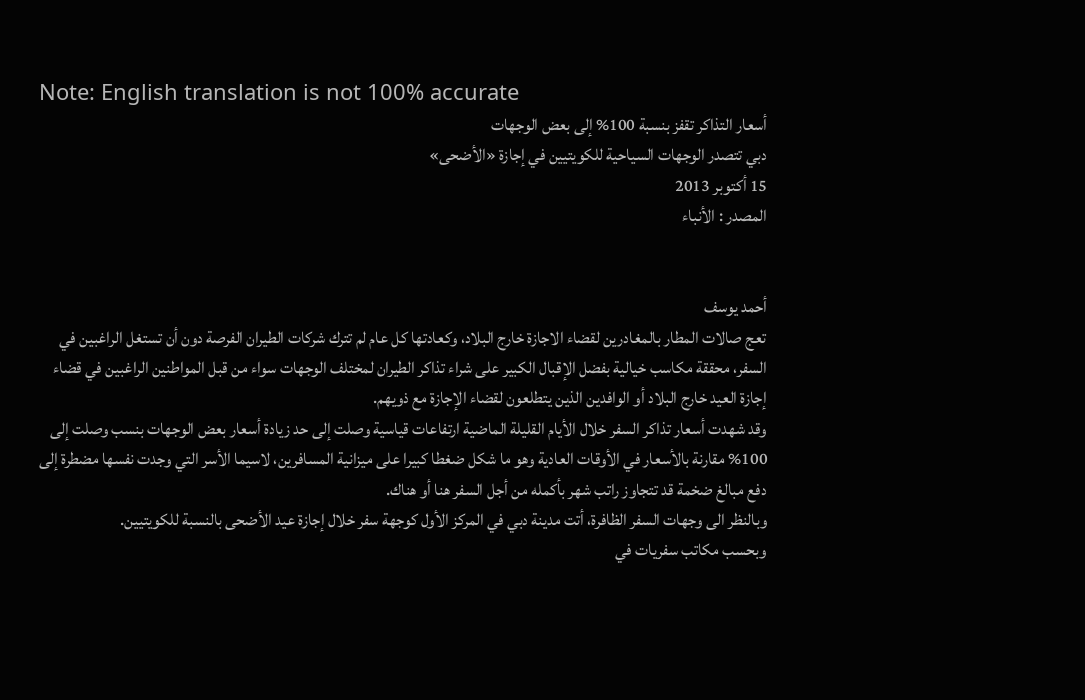Note: English translation is not 100% accurate
أسعار التذاكر تقفز بنسبة 100% إلى بعض الوجهات
دبي تتصدر الوجهات السياحية للكويتيين في إجازة «الأضحى»
15 أكتوبر 2013
المصدر : الأنباء


أحمد يوسف
تعج صالات المطار بالمغادرين لقضاء الاجازة خارج البلاد، وكعادتها كل عام لم تترك شركات الطيران الفرصة دون أن تستغل الراغبين في السفر، محققة مكاسب خيالية بفضل الإقبال الكبير على شراء تذاكر الطيران لمختلف الوجهات سواء من قبل المواطنين الراغبين في قضاء إجازة العيد خارج البلاد أو الوافدين الذين يتطلعون لقضاء الإجازة مع ذويهم.
وقد شهدت أسعار تذاكر السفر خلال الأيام القليلة الماضية ارتفاعات قياسية وصلت إلى حد زيادة أسعار بعض الوجهات بنسب وصلت إلى 100% مقارنة بالأسعار في الأوقات العادية وهو ما شكل ضغطا كبيرا على ميزانية المسافرين، لاسيما الأسر التي وجدت نفسها مضطرة إلى دفع مبالغ ضخمة قد تتجاوز راتب شهر بأكمله من أجل السفر هنا أو هناك.
وبالنظر الى وجهات السفر الظافرة، أتت مدينة دبي في المركز الأول كوجهة سفر خلال إجازة عيد الأضحى بالنسبة للكويتيين.
وبحسب مكاتب سفريات في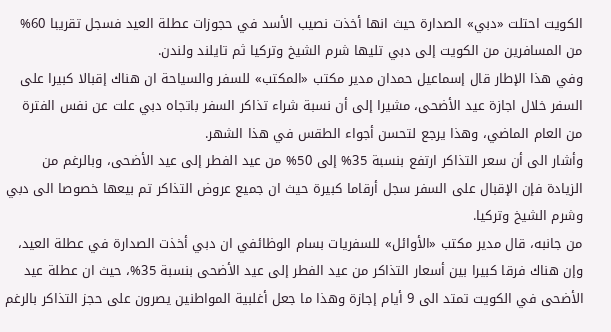الكويت احتلت «دبي» الصدارة حيث انها أخذت نصيب الأسد في حجوزات عطلة العيد فسجل تقريبا 60% من المسافرين من الكويت إلى دبي تليها شرم الشيخ وتركيا ثم تايلند ولندن.
وفي هذا الإطار قال إسماعيل حمدان مدير مكتب «المكتب» للسفر والسياحة ان هناك إقبالا كبيرا على السفر خلال اجازة عيد الأضحى، مشيرا إلى أن نسبة شراء تذاكر السفر باتجاه دبي علت عن نفس الفترة من العام الماضي، وهذا يرجع لتحسن أجواء الطقس في هذا الشهر.
وأشار الى أن سعر التذاكر ارتفع بنسبة 35% إلى 50% من عيد الفطر إلى عيد الأضحى، وبالرغم من الزيادة فإن الإقبال على السفر سجل أرقاما كبيرة حيث ان جميع عروض التذاكر تم بيعها خصوصا الى دبي وشرم الشيخ وتركيا.
من جانبه، قال مدير مكتب «الأوائل» للسفريات بسام الوظائفي ان دبي أخذت الصدارة في عطلة العيد، وإن هناك فرقا كبيرا بين أسعار التذاكر من عيد الفطر إلى عيد الأضحى بنسبة 35%، حيث ان عطلة عيد الأضحى في الكويت تمتد الى 9 أيام إجازة وهذا ما جعل أغلبية المواطنين يصرون على حجز التذاكر بالرغم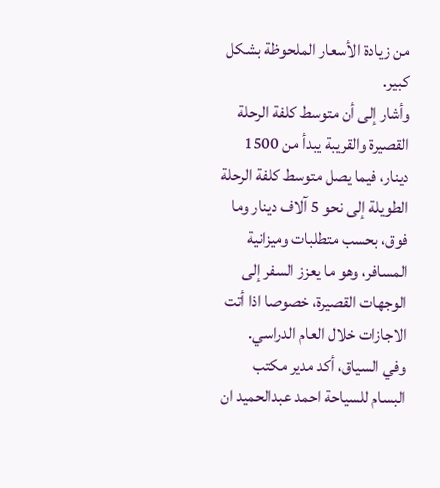من زيادة الأسعار الملحوظة بشكل كبير.
وأشار إلى أن متوسط كلفة الرحلة القصيرة والقريبة يبدأ من 1500 دينار، فيما يصل متوسط كلفة الرحلة الطويلة إلى نحو 5 آلاف دينار وما فوق، بحسب متطلبات وميزانية المسافر، وهو ما يعزز السفر إلى الوجهات القصيرة، خصوصا اذا أتت الاجازات خلال العام الدراسي.
وفي السياق، أكد مدير مكتب البسام للسياحة احمد عبدالحميد ان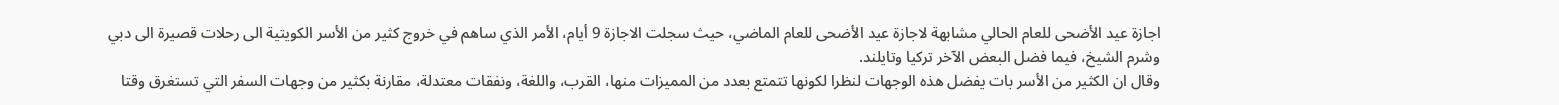اجازة عيد الأضحى للعام الحالي مشابهة لاجازة عيد الأضحى للعام الماضي، حيث سجلت الاجازة 9 أيام، الأمر الذي ساهم في خروج كثير من الأسر الكويتية الى رحلات قصيرة الى دبي وشرم الشيخ، فيما فضل البعض الآخر تركيا وتايلند.
وقال ان الكثير من الأسر بات يفضل هذه الوجهات لنظرا لكونها تتمتع بعدد من المميزات منها، القرب، واللغة، ونفقات معتدلة، مقارنة بكثير من وجهات السفر التي تستغرق وقتا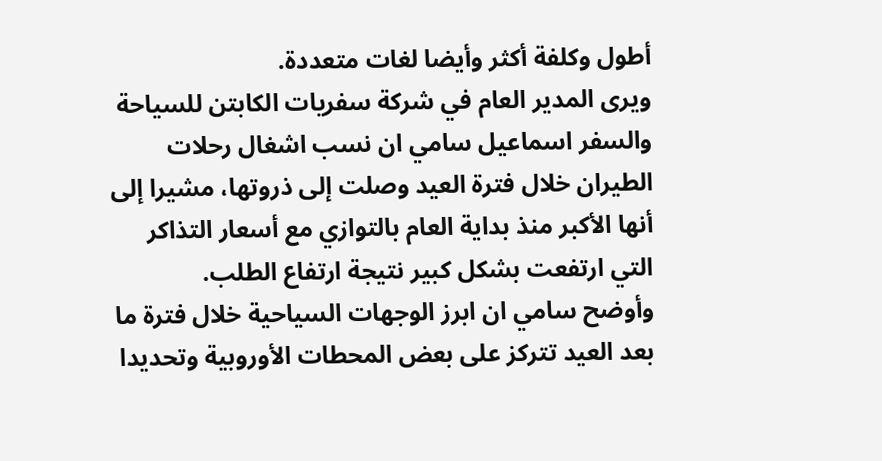أطول وكلفة أكثر وأيضا لغات متعددة.
ويرى المدير العام في شركة سفريات الكابتن للسياحة والسفر اسماعيل سامي ان نسب اشغال رحلات الطيران خلال فترة العيد وصلت إلى ذروتها، مشيرا إلى أنها الأكبر منذ بداية العام بالتوازي مع أسعار التذاكر التي ارتفعت بشكل كبير نتيجة ارتفاع الطلب.
وأوضح سامي ان ابرز الوجهات السياحية خلال فترة ما بعد العيد تتركز على بعض المحطات الأوروبية وتحديدا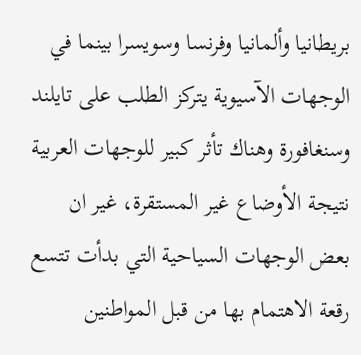بريطانيا وألمانيا وفرنسا وسويسرا بينما في الوجهات الآسيوية يتركز الطلب على تايلند وسنغافورة وهناك تأثر كبير للوجهات العربية نتيجة الأوضاع غير المستقرة، غير ان بعض الوجهات السياحية التي بدأت تتسع رقعة الاهتمام بها من قبل المواطنين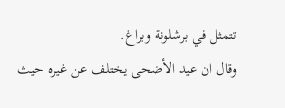تتمثل في برشلونة وبراغ.
وقال ان عيد الأضحى يختلف عن غيره حيث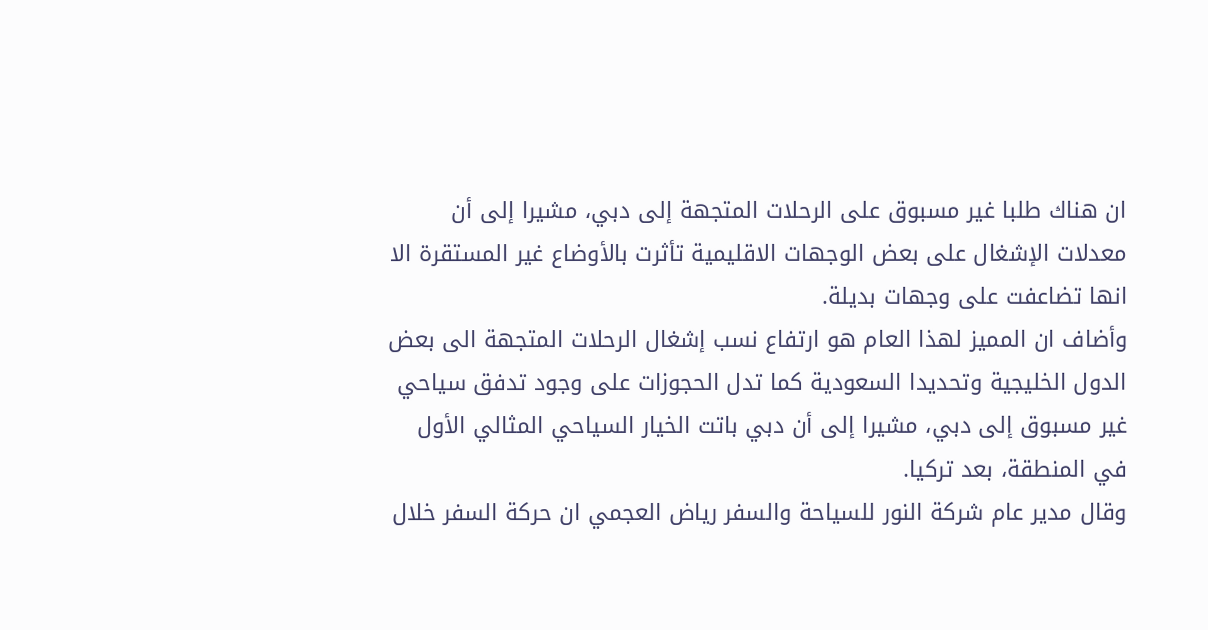ان هناك طلبا غير مسبوق على الرحلات المتجهة إلى دبي، مشيرا إلى أن معدلات الإشغال على بعض الوجهات الاقليمية تأثرت بالأوضاع غير المستقرة الا انها تضاعفت على وجهات بديلة.
وأضاف ان المميز لهذا العام هو ارتفاع نسب إشغال الرحلات المتجهة الى بعض الدول الخليجية وتحديدا السعودية كما تدل الحجوزات على وجود تدفق سياحي غير مسبوق إلى دبي، مشيرا إلى أن دبي باتت الخيار السياحي المثالي الأول في المنطقة، بعد تركيا.
وقال مدير عام شركة النور للسياحة والسفر رياض العجمي ان حركة السفر خلال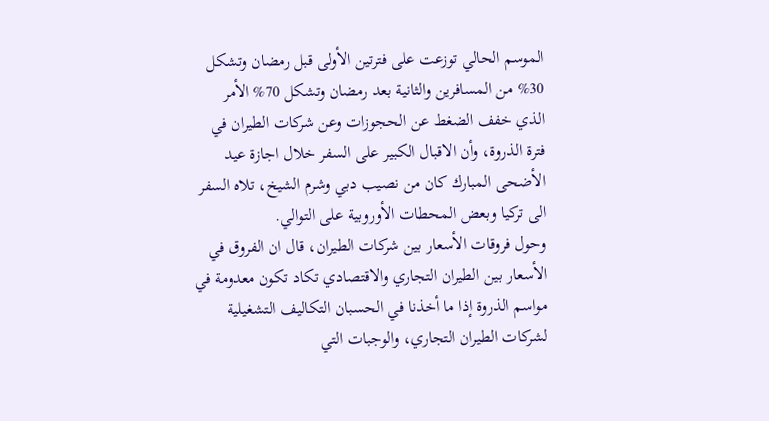الموسم الحالي توزعت على فترتين الأولى قبل رمضان وتشكل 30% من المسافرين والثانية بعد رمضان وتشكل 70% الأمر الذي خفف الضغط عن الحجوزات وعن شركات الطيران في فترة الذروة، وأن الاقبال الكبير على السفر خلال اجازة عيد الأضحى المبارك كان من نصيب دبي وشرم الشيخ، تلاه السفر الى تركيا وبعض المحطات الأوروبية على التوالي.
وحول فروقات الأسعار بين شركات الطيران، قال ان الفروق في الأسعار بين الطيران التجاري والاقتصادي تكاد تكون معدومة في مواسم الذروة إذا ما أخذنا في الحسبان التكاليف التشغيلية لشركات الطيران التجاري، والوجبات التي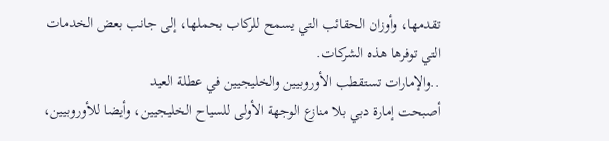تقدمها، وأوزان الحقائب التي يسمح للركاب بحملها، إلى جانب بعض الخدمات التي توفرها هذه الشركات.
..والإمارات تستقطب الأوروبيين والخليجيين في عطلة العيد
أصبحت إمارة دبي بلا منازع الوجهة الأولى للسياح الخليجيين، وأيضا للأوروبيين،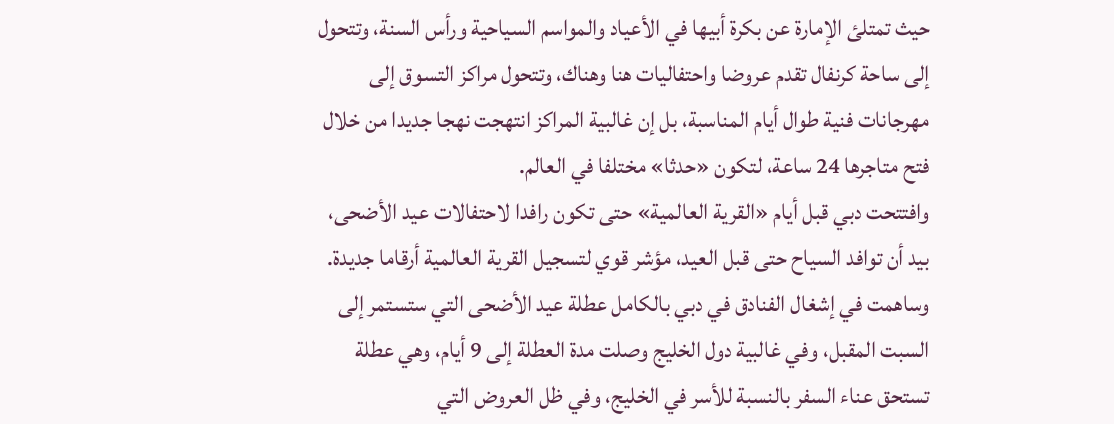حيث تمتلئ الإمارة عن بكرة أبيها في الأعياد والمواسم السياحية ورأس السنة، وتتحول إلى ساحة كرنفال تقدم عروضا واحتفاليات هنا وهناك، وتتحول مراكز التسوق إلى مهرجانات فنية طوال أيام المناسبة، بل إن غالبية المراكز انتهجت نهجا جديدا من خلال فتح متاجرها 24 ساعة، لتكون «حدثا» مختلفا في العالم.
وافتتحت دبي قبل أيام «القرية العالمية» حتى تكون رافدا لاحتفالات عيد الأضحى، بيد أن توافد السياح حتى قبل العيد، مؤشر قوي لتسجيل القرية العالمية أرقاما جديدة. وساهمت في إشغال الفنادق في دبي بالكامل عطلة عيد الأضحى التي ستستمر إلى السبت المقبل، وفي غالبية دول الخليج وصلت مدة العطلة إلى 9 أيام، وهي عطلة تستحق عناء السفر بالنسبة للأسر في الخليج، وفي ظل العروض التي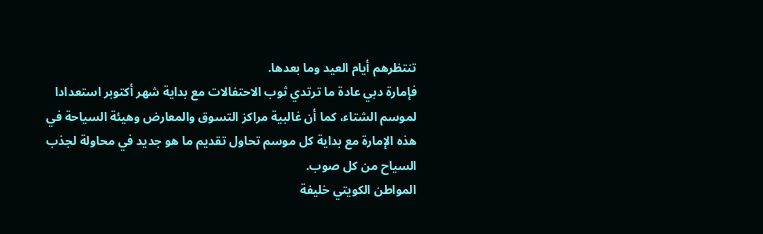تنتظرهم أيام العيد وما بعدها.
فإمارة دبي عادة ما ترتدي ثوب الاحتفالات مع بداية شهر أكتوبر استعدادا لموسم الشتاء، كما أن غالبية مراكز التسوق والمعارض وهيئة السياحة في هذه الإمارة مع بداية كل موسم تحاول تقديم ما هو جديد في محاولة لجذب السياح من كل صوب.
المواطن الكويتي خليفة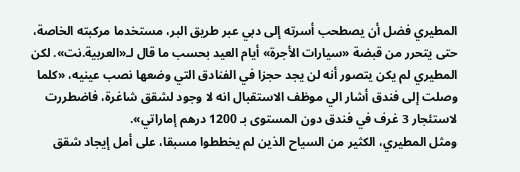المطيري فضل أن يصطحب أسرته إلى دبي عبر طريق البر، مستخدما مركبته الخاصة، حتى يتحرر من قبضة «سيارات الأجرة» أيام العيد بحسب ما قال لـ«العربية.نت». لكن المطيري لم يكن يتصور أنه لن يجد حجزا في الفنادق التي وضعها نصب عينيه، «كلما وصلت إلى فندق أشار الي موظف الاستقبال انه لا وجود لشقق شاغرة، فاضطررت لاستئجار 3 غرف في فندق دون المستوى بـ 1200 درهم إماراتي».
ومثل المطيري، الكثير من السياح الذين لم يخططوا مسبقا، على أمل إيجاد شقق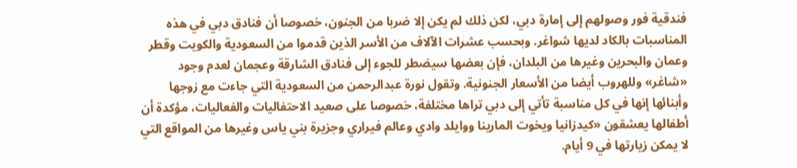فندقية فور وصولهم إلى إمارة دبي، لكن ذلك لم يكن إلا ضربا من الجنون، خصوصا أن فنادق دبي في هذه المناسبات بالكاد لديها شواغر. وبحسب عشرات الآلاف من الأسر الذين قدموا من السعودية والكويت وقطر وعمان والبحرين وغيرها من البلدان، فإن بعضها سيضطر للجوء إلى فنادق الشارقة وعجمان لعدم وجود «شاغر» وللهروب أيضا من الأسعار الجنونية. وتقول نورة عبدالرحمن من السعودية التي جاءت مع زوجها وأبنائها إنها في كل مناسبة تأتي إلى دبي تراها مختلفة، خصوصا على صعيد الاحتفاليات والفعاليات، مؤكدة أن أطفالها يعشقون «كيدزانيا ويخوت المارينا ووايلد وادي وعالم فيراري وجزيرة بني ياس وغيرها من المواقع التي لا يمكن زيارتها في 9 أيام.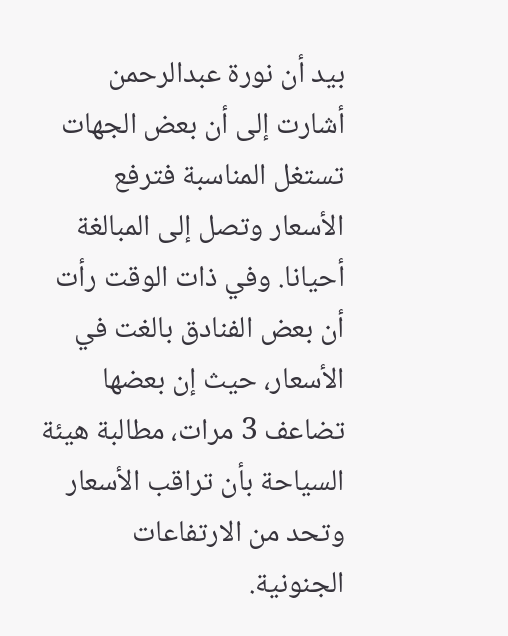بيد أن نورة عبدالرحمن أشارت إلى أن بعض الجهات تستغل المناسبة فترفع الأسعار وتصل إلى المبالغة أحيانا. وفي ذات الوقت رأت أن بعض الفنادق بالغت في الأسعار، حيث إن بعضها تضاعف 3 مرات، مطالبة هيئة السياحة بأن تراقب الأسعار وتحد من الارتفاعات الجنونية.